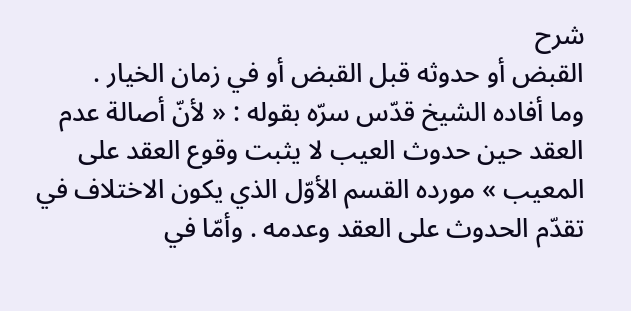شرح
القبض أو حدوثه قبل القبض أو في زمان الخيار .
وما أفاده الشيخ قدّس سرّه بقوله : « لأنّ أصالة عدم العقد حين حدوث العيب لا يثبت وقوع العقد على المعيب » مورده القسم الأوّل الذي يكون الاختلاف في تقدّم الحدوث على العقد وعدمه . وأمّا في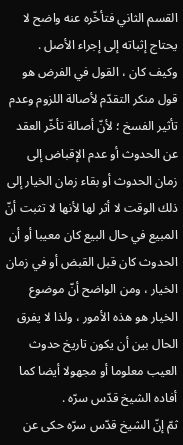القسم الثاني فتأخّره عنه واضح لا يحتاج إثباته إلى إجراء الأصل .
وكيف كان ، القول في الفرض هو قول منكر التقدّم لأصالة اللزوم وعدم تأثير الفسخ ؛ لأنّ أصالة تأخّر العقد عن الحدوث أو عدم الإقباض إلى زمان الحدوث أو بقاء زمان الخيار إلى ذلك الوقت لا أثر لها لأنها لا تثبت أنّ المبيع في حال البيع كان معيبا أو أن الحدوث كان قبل القبض أو في زمان الخيار ، ومن الواضح أنّ موضوع الخيار هو هذه الأمور ، ولذا لا يفرق الحال بين أن يكون تاريخ حدوث العيب معلوما أو مجهولا أيضا كما أفاده الشيخ قدّس سرّه .
ثمّ إنّ الشيخ قدّس سرّه حكى عن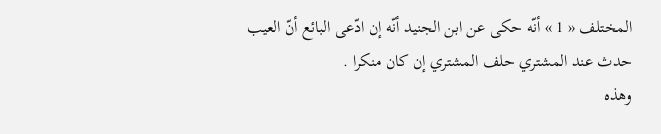المختلف « 1 » أنّه حكى عن ابن الجنيد أنّه إن ادّعى البائع أنّ العيب حدث عند المشتري حلف المشتري إن كان منكرا .
وهذه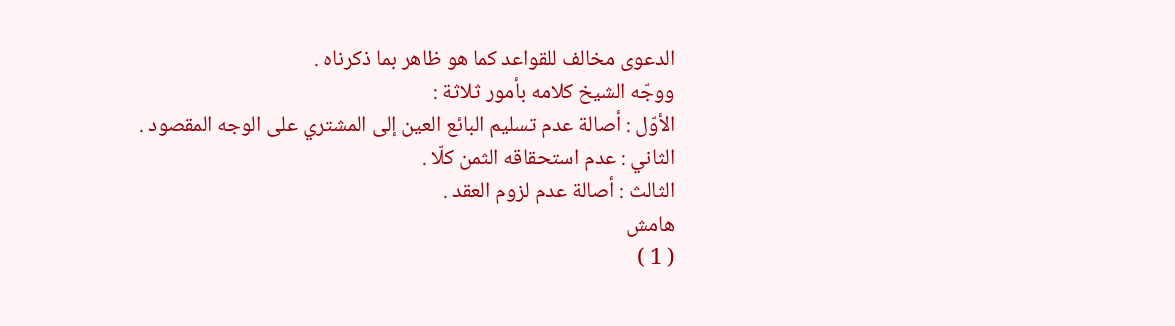الدعوى مخالف للقواعد كما هو ظاهر بما ذكرناه .
ووجّه الشيخ كلامه بأمور ثلاثة :
الأوّل : أصالة عدم تسليم البائع العين إلى المشتري على الوجه المقصود .
الثاني : عدم استحقاقه الثمن كلّا .
الثالث : أصالة عدم لزوم العقد .
هامش
( 1 )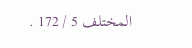المختلف 5 / 172 .